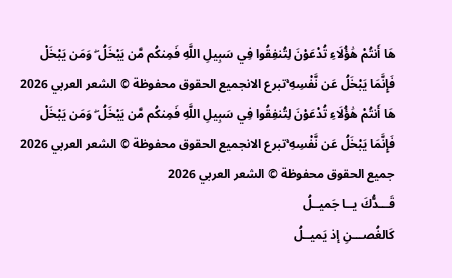هَا أَنتُمْ هَٰؤُلَاءِ تُدْعَوْنَ لِتُنفِقُوا فِي سَبِيلِ اللَّهِ فَمِنكُم مَّن يَبْخَلُ ۖ وَمَن يَبْخَلْ فَإِنَّمَا يَبْخَلُ عَن نَّفْسِهِ ۚتبرع الانجميع الحقوق محفوظة © الشعر العربي 2026
هَا أَنتُمْ هَٰؤُلَاءِ تُدْعَوْنَ لِتُنفِقُوا فِي سَبِيلِ اللَّهِ فَمِنكُم مَّن يَبْخَلُ ۖ وَمَن يَبْخَلْ فَإِنَّمَا يَبْخَلُ عَن نَّفْسِهِ ۚتبرع الانجميع الحقوق محفوظة © الشعر العربي 2026
جميع الحقوق محفوظة © الشعر العربي 2026
قَـــدُّكَ يــا جَميــلُ
كَالغُصـــنِ إذ يَميــلُ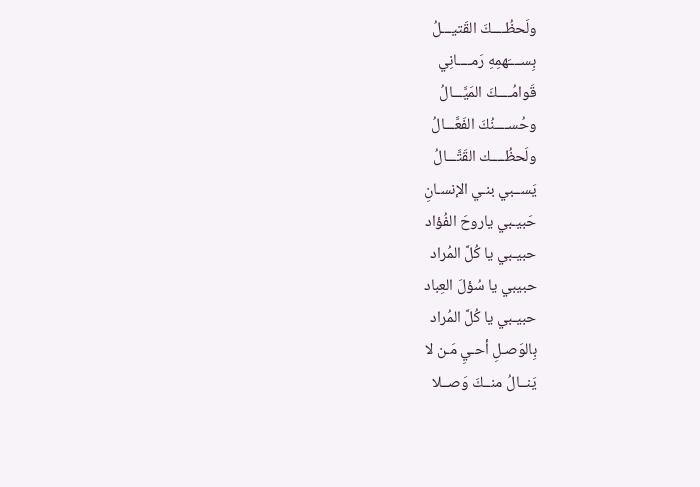ولَحظُــــكَ القَتيـــلُ
بِســــَهمِهِ رَمــــانِي
قَوامُــــكَ المَيَّـــالُ
وحُســــنُكَ الفَعَّـــالُ
ولَحظُــــك القَتَّـــالُ
يَســبي بنـي الإنسـانِ
حَبيـبي ياروحَ الفُؤاد
حبيـبي يا كُلَّ المُراد
حبيبي يا سُؤلَ العِباد
حبيـبي يا كُلَّ المُراد
بِالوَصـلِ أحـيِ مَـن لا
يَنــالُ منــكَ وَصــلا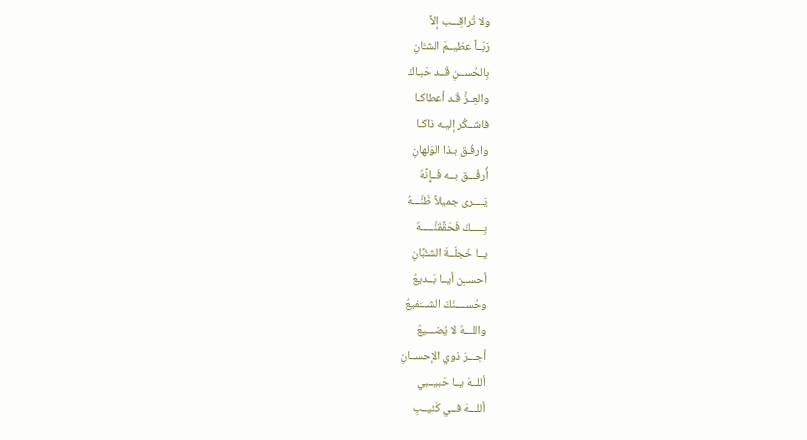ولا تُراقِـــب إلاَّ
رَبّــاً عظيــمَ الشـَّانِ
بِالحُســنِ قَــد حَبـاكَ
والعِــزَّ قَـد أعطاكـا
فاشــكُر إليـه ذاكـا
وارفُـق بـذا الوَلهانِ
أُرفُـــق بــه فَــإِنَّهُ
يَــــرى جميلاً ظَنَّـــهُ
بِـــــكَ فَحَقِّقَنَّـــــهُ
يــا خَجلَــةَ الشـُّبَّانِ
أحســِن أيــا بَــديعُ
وحُســــنَكَ الشـــَفيعُ
واللـــهُ لا يُضـــيعُ
أجـــرَ ذوي الإحســانِ
أللــهَ يــا حَبيــبي
أللـــهَ فــي كَئيــبِ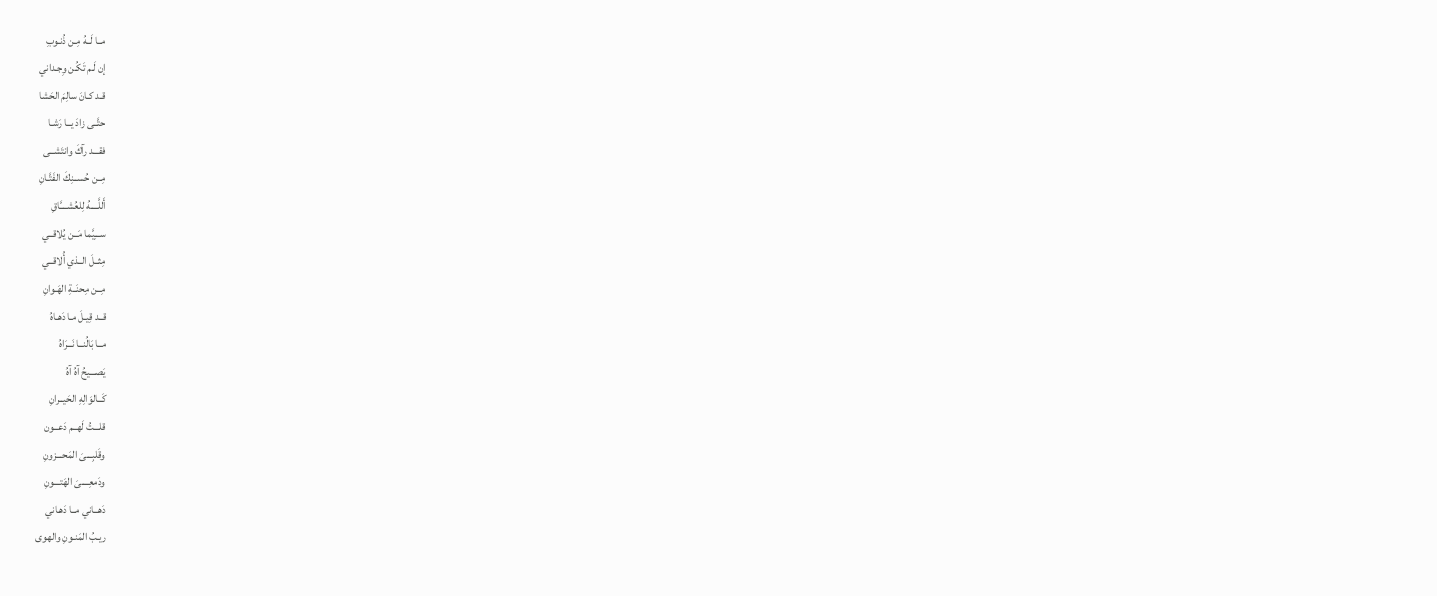مــا لَــهُ مِـن ذُنـوبِ
إن لَـم تَكُـن وِجـداني
قـد كـانَ سالِمَ الحَشا
حتَّــى زادَ يــا رَشـا
فقـــد رآكَ وانتَشــى
مِــن حُســنِكَ الفَتَّـانِ
أَللَّــــهُ لِلعُشــــَّاقِ
ســـِيَّما مَــن يُلاقــي
مِثــلَ الــذي أُلاقــي
مِــن مِحنَــةِ الهَـوانِ
قــد قِيـلَ مـا دَهـاهُ
مــا بَالُنــا نَــرَاهُ
يَصـــيحُ آهُ آهُ
كَــالوَالِهِ الحَيــرانِ
قلـــتُ لَهــم دَعــون
وقَلبِـــىَ المَحـــزونِ
ودَمعِــــىَ الهَتـــونِ
دَهــاني مــا دَهـاني
ريـبُ المَنـونِ والهوى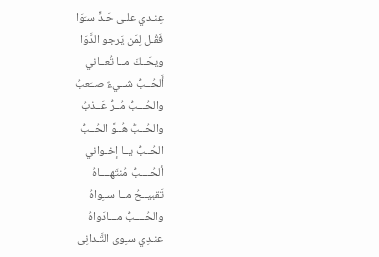عِنـدي علـى حَـدٍّ سـَوَا
فَقُـل لِمَن يَرجو الدَّوَا
ويحَــكَ مــا تُعــاني
أَلحُــبُّ شــيءٌ صــَعبُ
والحُـــبُّ مُــرُّ عَــذبُ
والحُــبُّ هُــوَّ الحُــبُّ
الحُــبُّ يــا إخـواني
ألحُــــبُّ مُنتَهــــاهُ
تَقبيــحُ مــا ســِواهُ
والحُــــبُّ مـــادَواهُ
عنـدِي سـِوى التَّـدانِى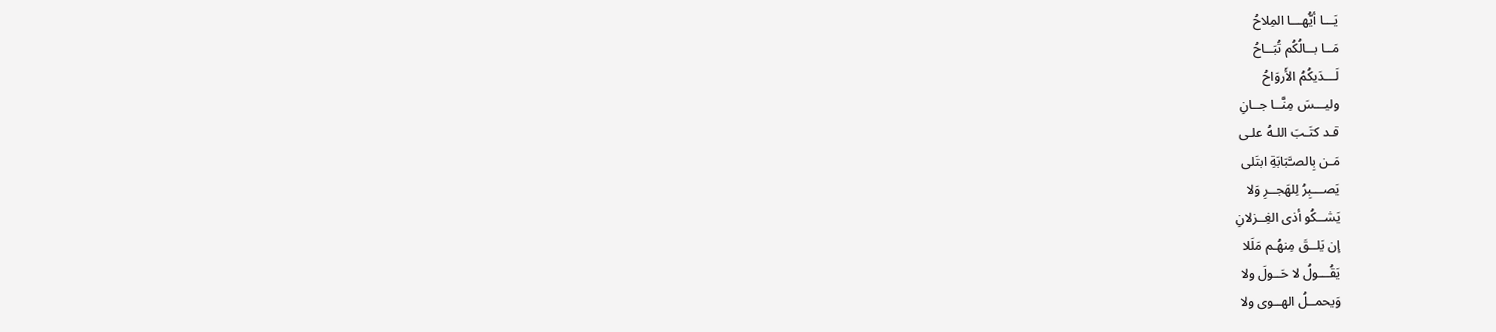يَـــا أيُّهـــا المِلاحُ
مَــا بــالُكُم تُبَــاحُ
لَـــدَيكُمُ الأَروَاحُ
وليـــسَ مِنَّــا جــانِ
قـد كتَـبَ اللـهُ علـى
مَـن بِالصـَّبَابَةِ ابتَلى
يَصـــبِرُ لِلهَجــرِ وَلا
يَشــكُو أذى الغِــزلانِ
إن يَلــقَ مِنهُـم مَلَلا
يَقُـــولُ لا حَــولَ ولا
وَيحمــلُ الهــوى ولا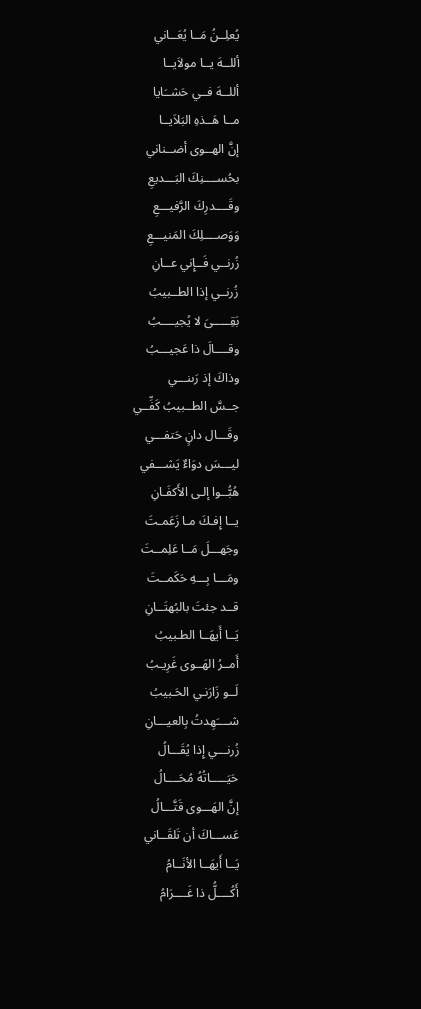يُعلِــنُ مَــا يُعَــاني
أللــهَ يــا مولاَيــا
أللــهَ فــي حَشــَايا
مــا هَــذهِ البَلاَيــا
إنَّ الهــوى أضــناني
بحُســــنِكَ البَـــديعِ
وقَــــدرِكَ الرَّفيـــعِ
وَوَصــــلِكَ المَنيـــعِ
زُرنــي فَــإِني عــانِ
زُرنــي إذا الطــبيبُ
بَقِـــــىَ لا يُجيــــبُ
وقــــالَ ذا عَجيـــبُ
وذاكَ إذ رَىنـــي
جــسَّ الطــبيبُ كَفِّــي
وقَـــال دانٍ حَتفـــي
ليـــسَ دوَاءٌ يَشـــفي
هُبُّــوا إلـى الأَكفَـانِ
يــا إِفـكَ مـا زَعَمـتَ
وجَهـــلَ مَــا عَلِمــتَ
ومَـــا بِـــهِ حَكَمــتَ
قــد جئتَ بالبُهتَــانِ
يَــا أَيهَــا الطـبيبُ
أَمــرُ الهَــوى غَرِيـبُ
لَــو زَارَنـي الحَـبيبُ
شــــَهِدتُ بِالعيـــانِ
زُرنـــي إِذا يُقَـــالُ
حَيَـــــاتُهُ مُحَــــالُ
إنَّ الهَـــوى قَتَّـــالُ
عَســـاكَ أن تَلقَــاني
يَــا أَيهَــا الأنَــامُ
أَكُــــلُّ ذا غَــــرَامُ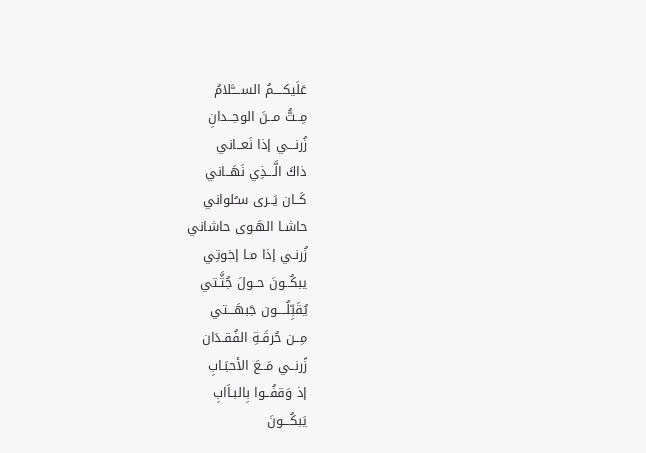عَلَيكــــمُ الســــَّلامُ
مِــتُّ مــنَ الوجــدانِ
زُرنـــي إذا نَعــاني
ذاكَ الَّـــذِي نَهَــاني
كَــان يَــرى سـُلواني
حاشـا الهَـوى حاشاني
زُرنـي إذا مـا إخوتِي
يبكُــونَ حــولَ جُثَّـتي
يُقَبِّلُــــون جَبهَـــتي
مِــن حُرقَـةِ الفُقـدَان
زًرنــي مَــعَ الأحبَـابِ
إذ وَقفُــوا بِالبـاَابِ
يَبكُـــونَ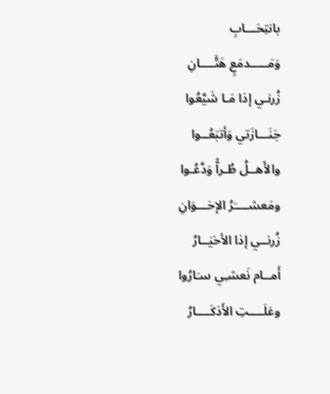بانتِحَـــابِ
وَمَـــــدمَعٍ هَتَّــــانِ
زُرنـي إذا مَـا شَيَّعُوا
جَنَـــازَتي وَأتبَعُــوا
والأَهــلُ طُـراًّ وَدَّعُـوا
ومَعشــــَرُ الإخـــوَانِ
زُرنــي إذا الأخيَــارُ
أَمــام نَعشـِي سـَارُوا
وعَلَــــتِ الأَذكَــــارُ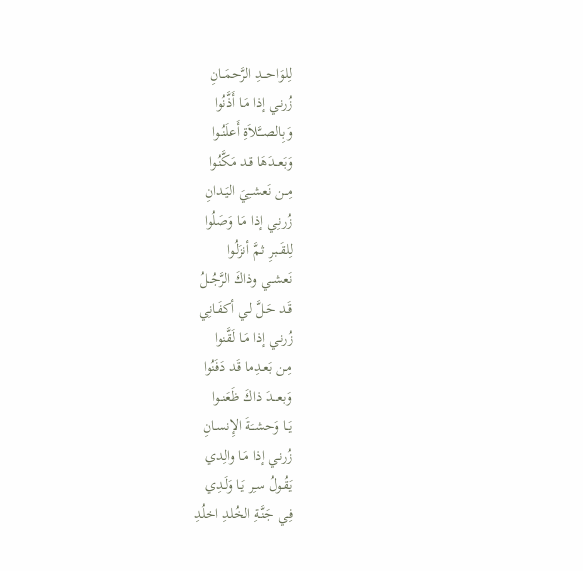لِلوَاحـــدِ الرَّحمَــانِ
زُرنـي إذا مَـا أَذَّنُوا
وَبِالصـــَّلاَةِ أَعلَنُــوا
وَبَعــدَهَا قـد مَكَّنُـوا
مِــن نَعشــِيَ اليَـدانِ
زُرنِـي إذا مَـا وَصَلُوا
لِلقَــبرِ ثـمَّ أنزَلُـوا
نَعشــي وذاكَ الرَّجُــلُ
قَـد حَـلَّ لـي أكفَـانِي
زُرنـي إذا مَـا لَقَّنوا
مِـن بَعـدِما قَد دَفَنُوا
وَبعـــدَ ذاكَ ظَعَنــوا
يَــا وَحشــَةَ الإِنسـانِ
زُرنـي إذا مَـا والِدي
يَقُـولُ سـِر يَـا وَلَـدِي
فِـي جَنَّـةِ الخُلدِ اخلُدِ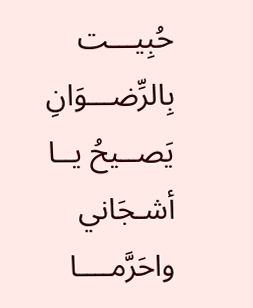حُبِيـــت بِالرِّضـــوَانِ
يَصــيحُ يــا أشـجَاني
واحَرَّمــــا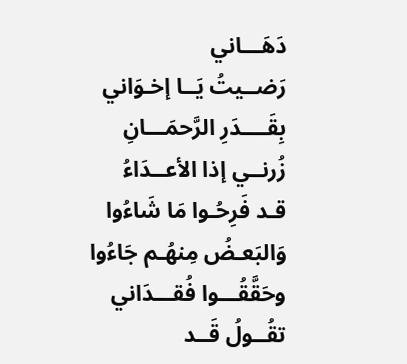دَهَـــاني
رَضــيتُ يَــا إخـوَاني
بِقَــــدَرِ الرَّحمَـــانِ
زُرنــي إذا الأعــدَاءُ
قـد فَرِحُـوا مَا شَاءُوا
وَالبَعـضُ مِنهُـم جَاءُوا
وحَقَّقُـــوا فُقـــدَاني
تقُــولُ قَــد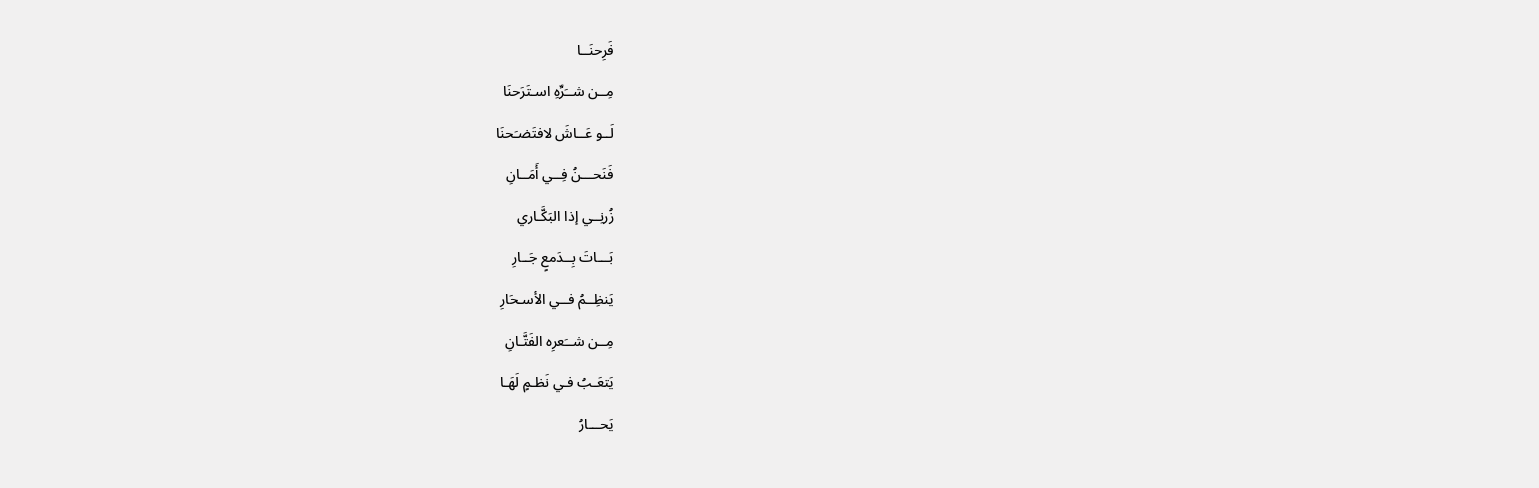فَرِحنَــا
مِــن شــَرِّهِ اسـتَرَحنَا
لَــو عَــاشَ لافتَضـَحنَا
فَنَحـــنُ فِــي أَمَــانِ
زُرنِــي إذا البَكَّـاري
بَـــاتَ بِــدَمعٍ جَــارِ
يَنظِــمُ فــي الأسـحَارِ
مِــن شــَعرِه الفَتَّـانِ
يَتعَـبُ فـي نَظـمٍ لَهَـا
يَحـــارُ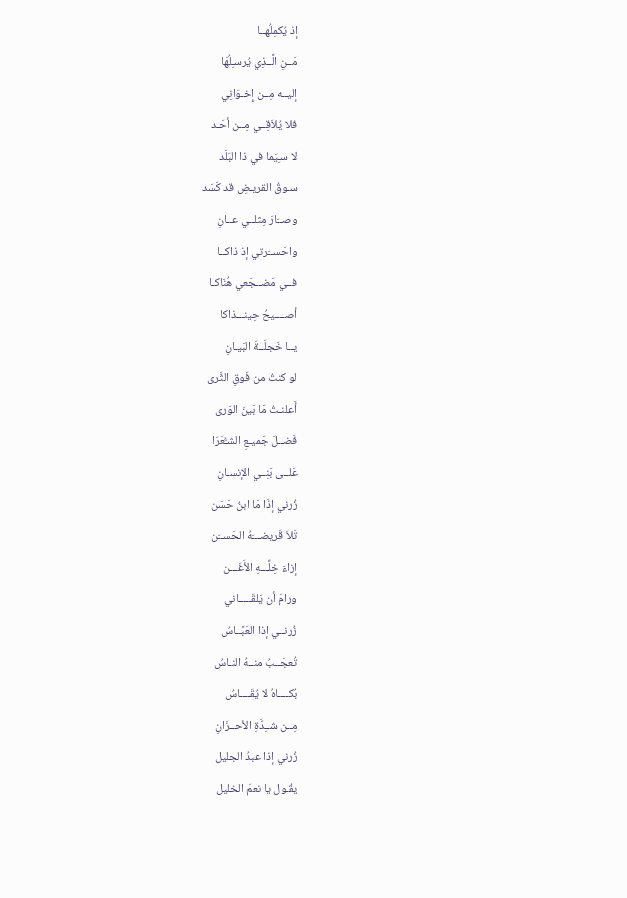إذ يُكمِلُهــا
مَــنِ الَّــذِي يُرسـِلُهَا
إليــه مِــن إِخـوَانِي
فلا يُلاَقِــي مِــن أحَـد
لا سـِيَما في ذا البَلَد
سـوقُ القريـضِ قد كَسَد
وصــَارَ مِثلــي عــانِ
واحَســَرتي إذ ذاكــا
فــي مَضــجَعي هُنَاكـا
أصــــيحُ حِينـــذاكا
يــا خَجلَــةَ البَيـانِ
لو كنتُ من فَوقِ الثَّرى
أَعلنـتُ مَا بَينَ الوَرى
فَضــلَ جَميـعِ الشـُّعَرَا
عَلــى بَنِــي الإنسـانِ
زُرني إذَا مَا ابنُ حَسَن
تَلاَ قَريضـــَهُ الحَســَن
إزاءَ خِلِّـــهِ الأَغَـــن
ورامَ أن يَلقَـــــاني
زُرنــي إذا العَبَّــاسُ
تُعجَــبُ منــهُ النـاسُ
بُكــــاهُ لا يُقَــــاسُ
مِــن شــِدَّةِ الأحــزَانِ
زُرني إذا عبدُ الجليل
يقُـول يا نعمَ الخليل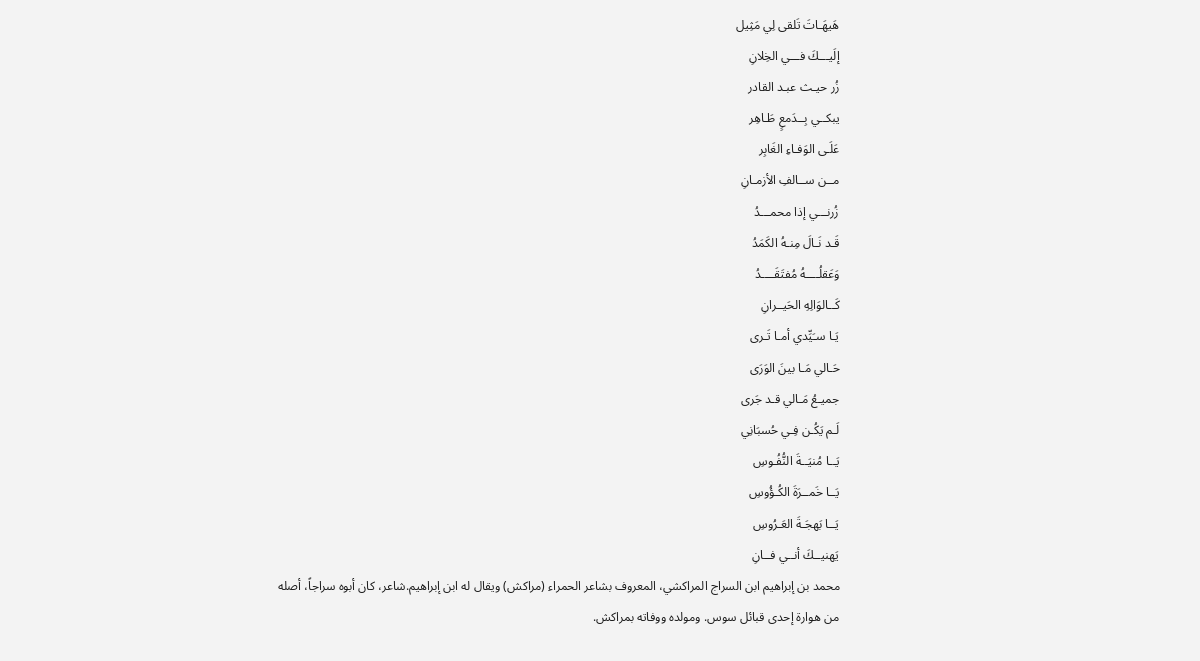هَيهَـاتَ تَلقى لِي مَثِيل
إلَيـــكَ فـــي الخِلانِ
زُر حيـث عبـد القادر
يبكــي بِــدَمعٍ طَـاهِر
عَلَـى الوَفـاءِ الغَابِر
مــن ســالفِ الأزمـانِ
زُرنـــي إذا محمـــدُ
قَـد نَـالَ مِنـهُ الكَمَدُ
وَعَقلُــــهُ مُفتَقَــــدُ
كَــالوَالِهِ الحَيــرانِ
يَـا سـَيِّدي أمـا تَـرى
حَـالي مَـا بينَ الوَرَى
جميـعُ مَـالي قـد جَرى
لَـم يَكُـن فِـي حُسبَانِي
يَــا مُنيَــةَ النُّفُـوسِ
يَــا خَمــرَةَ الكُـؤُوسِ
يَــا بَهجَـةَ العَـرُوسِ
يَهنيــكَ أنــي فــانِ
محمد بن إبراهيم ابن السراج المراكشي، المعروف بشاعر الحمراء (مراكش) ويقال له ابن إبراهيم.شاعر، كان أبوه سراجاً، أصله من هوارة إحدى قبائل سوس. ومولده ووفاته بمراكش.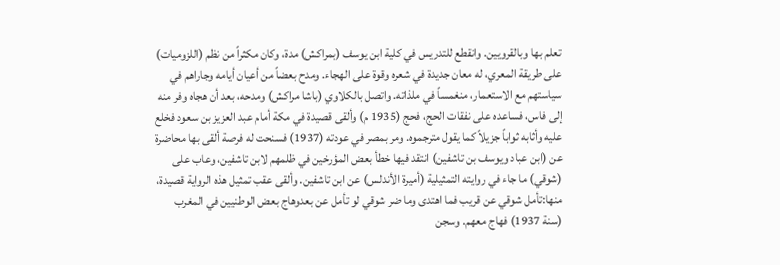تعلم بها وبالقرويين. وانقطع للتدريس في كلية ابن يوسف (بمراكش) مدة، وكان مكثراً من نظم (اللزوميات) على طريقة المعري، له معان جديدة في شعره وقوة على الهجاء. ومدح بعضاً من أعيان أيامه وجاراهم في سياستهم مع الاستعمار، منغمساً في ملذاته. واتصل بالكلاوي (باشا مراكش) ومدحه، بعد أن هجاه وفر منه إلى فاس، فساعده على نفقات الحج، فحج (1935 م) وألقى قصيدة في مكة أمام عبد العزيز بن سعود فخلع عليه وأثابه ثواباً جزيلاً كما يقول مترجموه. ومر بمصر في عودته (1937) فسنحت له فرصة ألقى بها محاضرة عن (ابن عباد ويوسف بن تاشفين) انتقد فيها خطأ بعض المؤرخين في ظلمهم لابن تاشفين، وعاب على (شوقي) ما جاء في روايته التمثيلية (أميرة الأندلس) عن ابن تاشفين. وألقى عقب تمثيل هذه الرواية قصيدة، منها:تأمل شوقي عن قريب فما اهتدى وما ضر شوقي لو تأمل عن بعدوهاج بعض الوطنيين في المغرب (سنة 1937) فهاج معهم. وسجن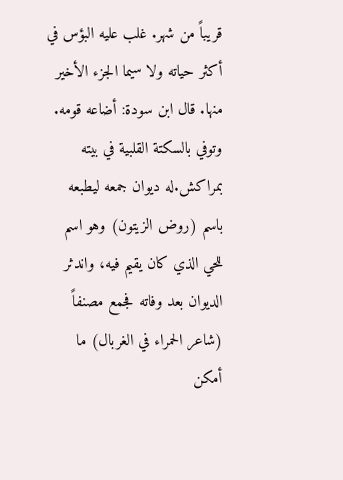قريباً من شهر. غلب عليه البؤس في أكثر حياته ولا سيما الجزء الأخير منها. قال ابن سودة: أضاعه قومه. وتوفي بالسكتة القلبية في بيته بمراكش.له ديوان جمعه ليطبعه باسم (روض الزيتون) وهو اسم للحي الذي كان يقيم فيه، واندثر الديوان بعد وفاته فجمع مصنفاً (شاعر الحمراء في الغربال) ما أمكن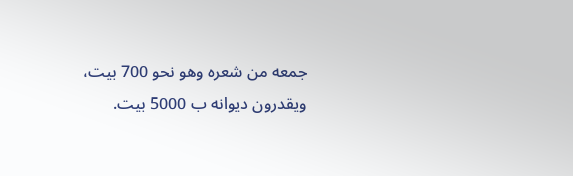جمعه من شعره وهو نحو 700 بيت، ويقدرون ديوانه ب 5000 بيت.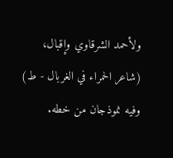ولأحمد الشرقاوي وإقبال، (شاعر الحمراء في الغربال - ط) وفيه نموذجان من خطه.